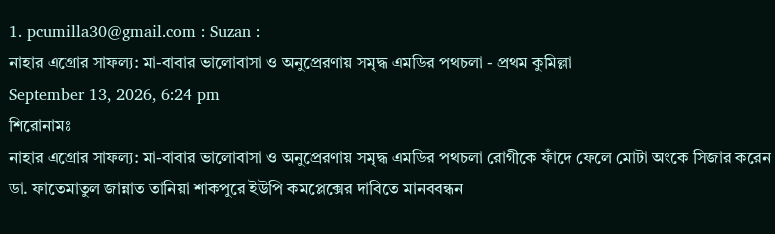1. pcumilla30@gmail.com : Suzan :
নাহার এগ্রোর সাফল্য: মা-বাবার ভালোবাসা ও অনুপ্রেরণায় সমৃদ্ধ এমডির পথচলা - প্রথম কুমিল্লা
September 13, 2026, 6:24 pm
শিরোনামঃ
নাহার এগ্রোর সাফল্য: মা-বাবার ভালোবাসা ও অনুপ্রেরণায় সমৃদ্ধ এমডির পথচলা রোগীকে ফাঁদে ফেলে মোটা অংকে সিজার করেন ডা. ফাতেমাতুল জান্নাত তানিয়া শাকপুরে ইউপি কমপ্লেক্সের দাবিতে মানববন্ধন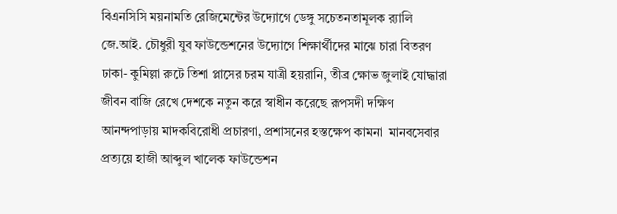বিএনসিসি ময়নামতি রেজিমেন্টের উদ্যোগে ডেঙ্গু সচেতনতামূলক র‍্যালি জে.আই. চৌধুরী যুব ফাউন্ডেশনের উদ্যোগে শিক্ষার্থীদের মাঝে চারা বিতরণ ঢাকা- কুমিল্লা রুটে তিশা প্লাসের চরম যাত্রী হয়রানি, তীব্র ক্ষোভ জুলাই যোদ্ধারা জীবন বাজি রেখে দেশকে নতুন করে স্বাধীন করেছে রূপসদী দক্ষিণ আনন্দপাড়ায় মাদকবিরোধী প্রচারণা, প্রশাসনের হস্তক্ষেপ কামনা  মানবসেবার প্রত্যয়ে হাজী আব্দুল খালেক ফাউন্ডেশন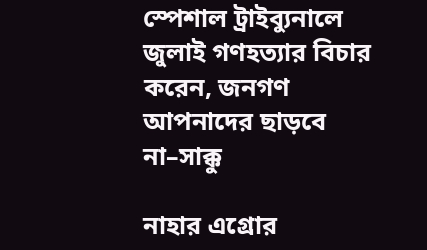স্পেশাল ট্রাইব্যুনালে জুলাই গণহত্যার বিচার করেন, জনগণ আপনাদের ছাড়বে না–সাক্কু

নাহার এগ্রোর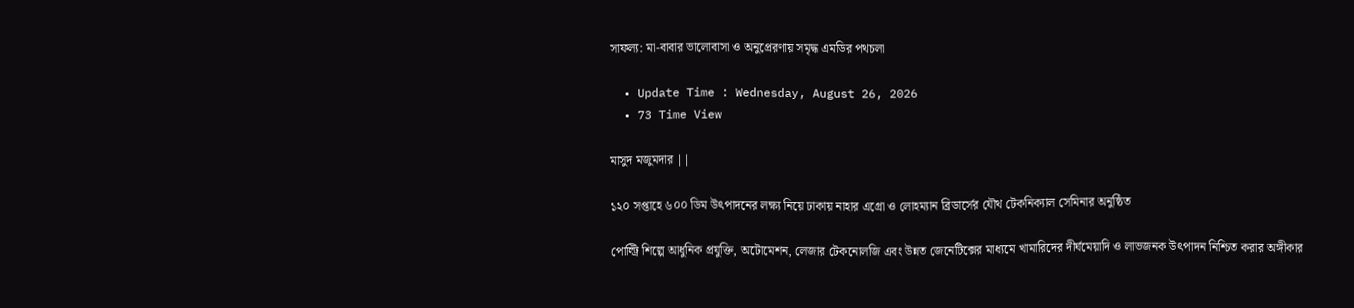সাফল্য: মা-বাবার ভালোবাসা ও অনুপ্রেরণায় সমৃদ্ধ এমডির পথচলা

  • Update Time : Wednesday, August 26, 2026
  • 73 Time View

মাসুদ মজুমদার ||

১২০ সপ্তাহে ৬০০ ডিম উৎপাদনের লক্ষ্য নিয়ে ঢাকায় নাহার এগ্রো ও লোহম্যান ব্রিডার্সের যৌথ টেকনিক্যাল সেমিনার অনুষ্ঠিত

পোল্ট্রি শিল্পে আধুনিক প্রযুক্তি, অটোমেশন, লেজার টেকনোলজি এবং উন্নত জেনেটিক্সের মাধ্যমে খামারিদের দীর্ঘমেয়াদি ও লাভজনক উৎপাদন নিশ্চিত করার অঙ্গীকার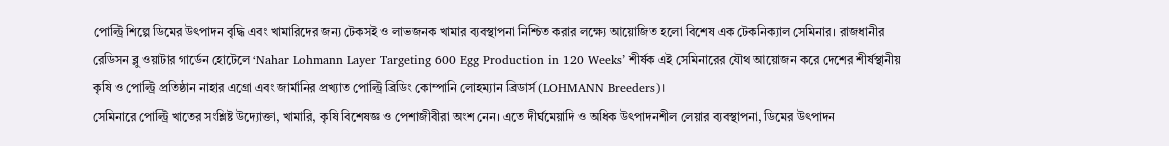পোল্ট্রি শিল্পে ডিমের উৎপাদন বৃদ্ধি এবং খামারিদের জন্য টেকসই ও লাভজনক খামার ব্যবস্থাপনা নিশ্চিত করার লক্ষ্যে আয়োজিত হলো বিশেষ এক টেকনিক্যাল সেমিনার। রাজধানীর রেডিসন ব্লু ওয়াটার গার্ডেন হোটেলে ‘Nahar Lohmann Layer Targeting 600 Egg Production in 120 Weeks’ শীর্ষক এই সেমিনারের যৌথ আয়োজন করে দেশের শীর্ষস্থানীয় কৃষি ও পোল্ট্রি প্রতিষ্ঠান নাহার এগ্রো এবং জার্মানির প্রখ্যাত পোল্ট্রি ব্রিডিং কোম্পানি লোহম্যান ব্রিডার্স (LOHMANN Breeders)।
সেমিনারে পোল্ট্রি খাতের সংশ্লিষ্ট উদ্যোক্তা, খামারি, কৃষি বিশেষজ্ঞ ও পেশাজীবীরা অংশ নেন। এতে দীর্ঘমেয়াদি ও অধিক উৎপাদনশীল লেয়ার ব্যবস্থাপনা, ডিমের উৎপাদন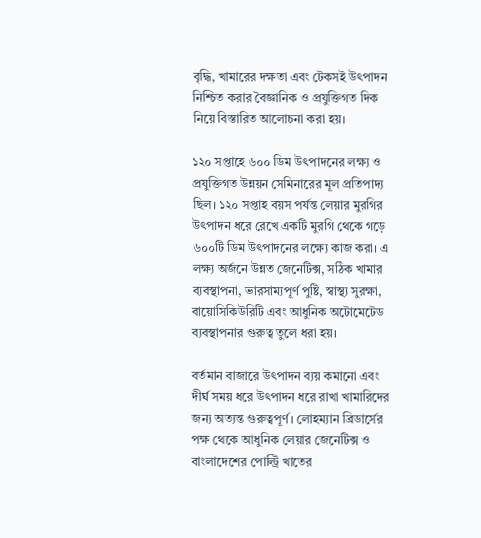বৃদ্ধি, খামারের দক্ষতা এবং টেকসই উৎপাদন নিশ্চিত করার বৈজ্ঞানিক ও প্রযুক্তিগত দিক নিয়ে বিস্তারিত আলোচনা করা হয়।

১২০ সপ্তাহে ৬০০ ডিম উৎপাদনের লক্ষ্য ও প্রযুক্তিগত উন্নয়ন সেমিনারের মূল প্রতিপাদ্য ছিল। ১২০ সপ্তাহ বয়স পর্যন্ত লেয়ার মুরগির উৎপাদন ধরে রেখে একটি মুরগি থেকে গড়ে ৬০০টি ডিম উৎপাদনের লক্ষ্যে কাজ করা। এ লক্ষ্য অর্জনে উন্নত জেনেটিক্স, সঠিক খামার ব্যবস্থাপনা, ভারসাম্যপূর্ণ পুষ্টি, স্বাস্থ্য সুরক্ষা, বায়োসিকিউরিটি এবং আধুনিক অটোমেটেড ব্যবস্থাপনার গুরুত্ব তুলে ধরা হয়।

বর্তমান বাজারে উৎপাদন ব্যয় কমানো এবং দীর্ঘ সময় ধরে উৎপাদন ধরে রাখা খামারিদের জন্য অত্যন্ত গুরুত্বপূর্ণ। লোহম্যান ব্রিডার্সের পক্ষ থেকে আধুনিক লেয়ার জেনেটিক্স ও বাংলাদেশের পোল্ট্রি খাতের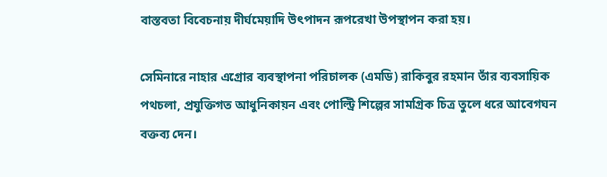বাস্তবতা বিবেচনায় দীর্ঘমেয়াদি উৎপাদন রূপরেখা উপস্থাপন করা হয়।

সেমিনারে নাহার এগ্রোর ব্যবস্থাপনা পরিচালক (এমডি) রাকিবুর রহমান তাঁর ব্যবসায়িক পথচলা, প্রযুক্তিগত আধুনিকায়ন এবং পোল্ট্রি শিল্পের সামগ্রিক চিত্র তুলে ধরে আবেগঘন বক্তব্য দেন।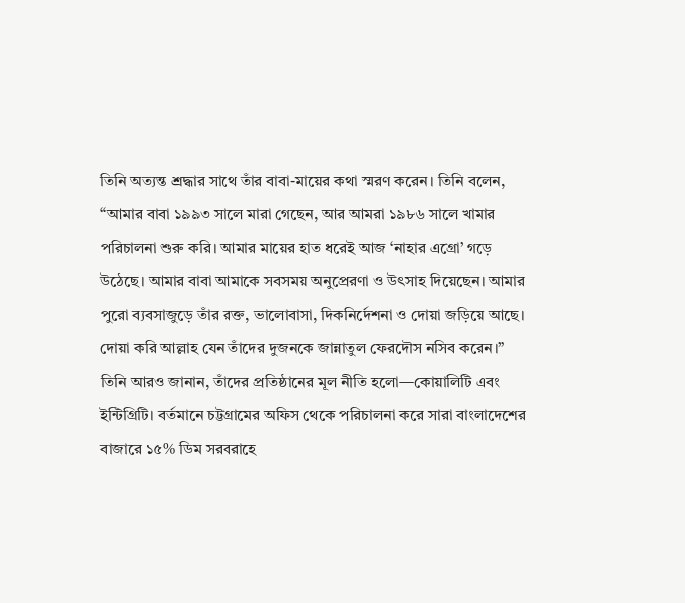তিনি অত্যন্ত শ্রদ্ধার সাথে তাঁর বাবা-মায়ের কথা স্মরণ করেন। তিনি বলেন, “আমার বাবা ১৯৯৩ সালে মারা গেছেন, আর আমরা ১৯৮৬ সালে খামার পরিচালনা শুরু করি। আমার মায়ের হাত ধরেই আজ ‘নাহার এগ্রো’ গড়ে উঠেছে। আমার বাবা আমাকে সবসময় অনুপ্রেরণা ও উৎসাহ দিয়েছেন। আমার পুরো ব্যবসাজুড়ে তাঁর রক্ত, ভালোবাসা, দিকনির্দেশনা ও দোয়া জড়িয়ে আছে। দোয়া করি আল্লাহ যেন তাঁদের দুজনকে জান্নাতুল ফেরদৌস নসিব করেন।” তিনি আরও জানান, তাঁদের প্রতিষ্ঠানের মূল নীতি হলো—কোয়ালিটি এবং ইন্টিগ্রিটি। বর্তমানে চট্টগ্রামের অফিস থেকে পরিচালনা করে সারা বাংলাদেশের বাজারে ১৫% ডিম সরবরাহে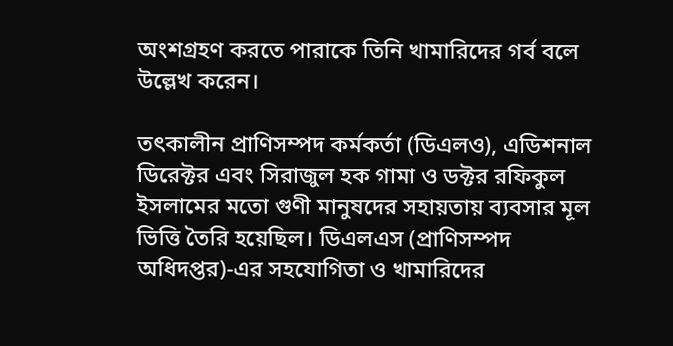অংশগ্রহণ করতে পারাকে তিনি খামারিদের গর্ব বলে উল্লেখ করেন।

তৎকালীন প্রাণিসম্পদ কর্মকর্তা (ডিএলও), এডিশনাল ডিরেক্টর এবং সিরাজুল হক গামা ও ডক্টর রফিকুল ইসলামের মতো গুণী মানুষদের সহায়তায় ব্যবসার মূল ভিত্তি তৈরি হয়েছিল। ডিএলএস (প্রাণিসম্পদ অধিদপ্তর)-এর সহযোগিতা ও খামারিদের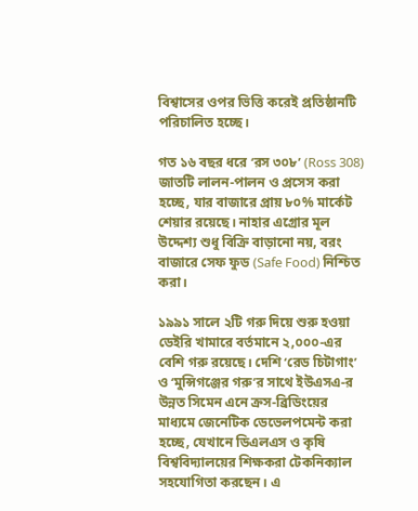বিশ্বাসের ওপর ভিত্তি করেই প্রতিষ্ঠানটি পরিচালিত হচ্ছে।

গত ১৬ বছর ধরে ‘রস ৩০৮’ (Ross 308) জাতটি লালন-পালন ও প্রসেস করা হচ্ছে, যার বাজারে প্রায় ৮০% মার্কেট শেয়ার রয়েছে। নাহার এগ্রোর মূল উদ্দেশ্য শুধু বিক্রি বাড়ানো নয়, বরং বাজারে সেফ ফুড (Safe Food) নিশ্চিত করা।

১৯৯১ সালে ২টি গরু দিয়ে শুরু হওয়া ডেইরি খামারে বর্তমানে ২,০০০-এর বেশি গরু রয়েছে। দেশি ‘রেড চিটাগাং’ ও ‘মুন্সিগঞ্জের গরু’র সাথে ইউএসএ-র উন্নত সিমেন এনে ক্রস-ব্রিডিংয়ের মাধ্যমে জেনেটিক ডেভেলপমেন্ট করা হচ্ছে, যেখানে ডিএলএস ও কৃষি বিশ্ববিদ্যালয়ের শিক্ষকরা টেকনিক্যাল সহযোগিতা করছেন। এ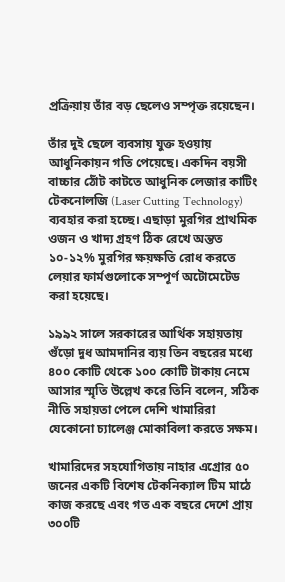প্রক্রিয়ায় তাঁর বড় ছেলেও সম্পৃক্ত রয়েছেন।

তাঁর দুই ছেলে ব্যবসায় যুক্ত হওয়ায় আধুনিকায়ন গতি পেয়েছে। একদিন বয়সী বাচ্চার ঠোঁট কাটতে আধুনিক লেজার কাটিং টেকনোলজি (Laser Cutting Technology) ব্যবহার করা হচ্ছে। এছাড়া মুরগির প্রাথমিক ওজন ও খাদ্য গ্রহণ ঠিক রেখে অন্তত ১০-১২% মুরগির ক্ষয়ক্ষতি রোধ করতে লেয়ার ফার্মগুলোকে সম্পূর্ণ অটোমেটেড করা হয়েছে।

১৯৯২ সালে সরকারের আর্থিক সহায়তায় গুঁড়ো দুধ আমদানির ব্যয় তিন বছরের মধ্যে ৪০০ কোটি থেকে ১০০ কোটি টাকায় নেমে আসার স্মৃতি উল্লেখ করে তিনি বলেন, সঠিক নীতি সহায়তা পেলে দেশি খামারিরা যেকোনো চ্যালেঞ্জ মোকাবিলা করতে সক্ষম।

খামারিদের সহযোগিতায় নাহার এগ্রোর ৫০ জনের একটি বিশেষ টেকনিক্যাল টিম মাঠে কাজ করছে এবং গত এক বছরে দেশে প্রায় ৩০০টি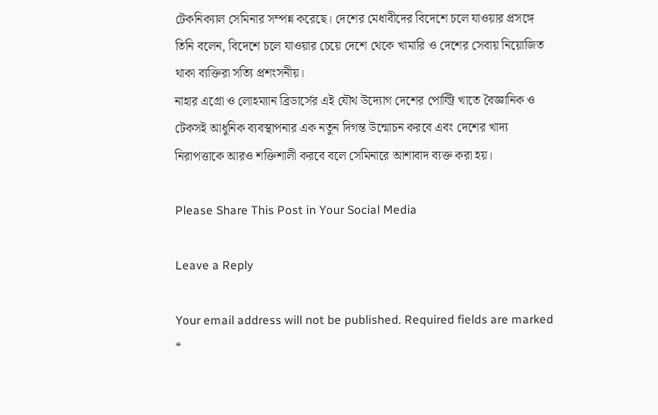টেকনিক্যাল সেমিনার সম্পন্ন করেছে। দেশের মেধাবীদের বিদেশে চলে যাওয়ার প্রসঙ্গে তিনি বলেন, বিদেশে চলে যাওয়ার চেয়ে দেশে থেকে খামারি ও দেশের সেবায় নিয়োজিত থাকা ব্যক্তিরা সত্যি প্রশংসনীয়।
নাহার এগ্রো ও লোহম্যান ব্রিডার্সের এই যৌথ উদ্যোগ দেশের পোল্ট্রি খাতে বৈজ্ঞানিক ও টেকসই আধুনিক ব্যবস্থাপনার এক নতুন দিগন্ত উন্মোচন করবে এবং দেশের খাদ্য নিরাপত্তাকে আরও শক্তিশালী করবে বলে সেমিনারে আশাবাদ ব্যক্ত করা হয়।

Please Share This Post in Your Social Media

Leave a Reply

Your email address will not be published. Required fields are marked *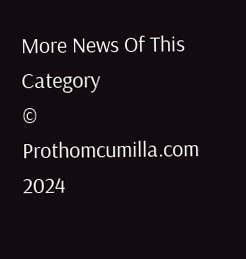More News Of This Category
© Prothomcumilla.com   2024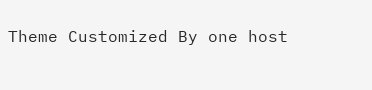Theme Customized By one host